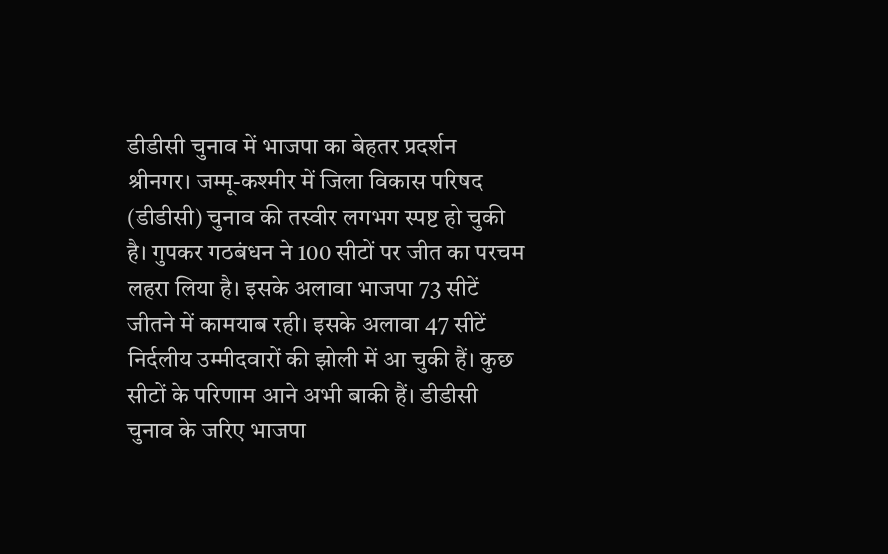डीडीसी चुनाव में भाजपा का बेहतर प्रदर्शन
श्रीनगर। जम्मू-कश्मीर में जिला विकास परिषद (डीडीसी) चुनाव की तस्वीर लगभग स्पष्ट हो चुकी है। गुपकर गठबंधन ने 100 सीटों पर जीत का परचम लहरा लिया है। इसके अलावा भाजपा 73 सीटें जीतने में कामयाब रही। इसके अलावा 47 सीटें निर्दलीय उम्मीदवारों की झोली में आ चुकी हैं। कुछ सीटों के परिणाम आने अभी बाकी हैं। डीडीसी चुनाव के जरिए भाजपा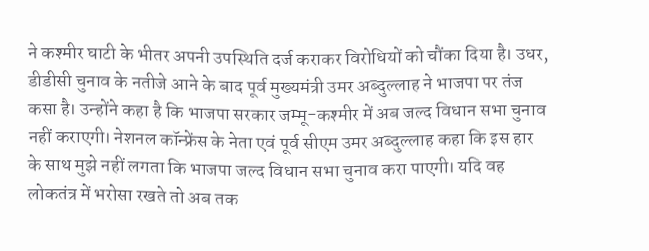ने कश्मीर घाटी के भीतर अपनी उपस्थिति दर्ज कराकर विरोधियों को चौंका दिया है। उधर, डीडीसी चुनाव के नतीजे आने के बाद पूर्व मुख्यमंत्री उमर अब्दुल्लाह ने भाजपा पर तंज कसा है। उन्होंने कहा है कि भाजपा सरकार जम्मू-कश्मीर में अब जल्द विधान सभा चुनाव नहीं कराएगी। नेशनल कॉन्फ्रेंस के नेता एवं पूर्व सीएम उमर अब्दुल्लाह कहा कि इस हार के साथ मुझे नहीं लगता कि भाजपा जल्द विधान सभा चुनाव करा पाएगी। यदि वह लोकतंत्र में भरोसा रखते तो अब तक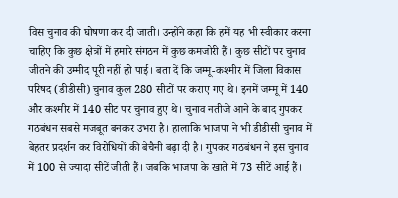विस चुनाव की घोषणा कर दी जाती। उन्होंने कहा कि हमें यह भी स्वीकार करना चाहिए कि कुछ क्षेत्रों में हमारे संगठन में कुछ कमजोरी हैं। कुछ सीटों पर चुनाव जीतने की उम्मीद पूरी नहीं हो पाई। बता दें कि जम्मू-कश्मीर में जिला विकास परिषद (डीडीसी) चुनाव कुल 280 सीटों पर कराए गए थे। इनमें जम्मू में 140 और कश्मीर में 140 सीट पर चुनाव हुए थे। चुनाव नतीजे आने के बाद गुपकर गठबंधन सबसे मजबूत बनकर उभरा है। हालाकि भाजपा ने भी डीडीसी चुनाव में बेहतर प्रदर्शन कर विरोधियों की बेचैनी बढ़ा दी है। गुपकर गठबंधन ने इस चुनाव में 100 से ज्यादा सीटें जीती हैं। जबकि भाजपा के खाते में 73 सीटें आई हैं।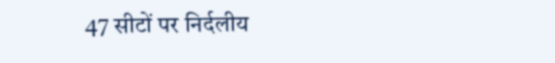47 सीटों पर निर्दलीय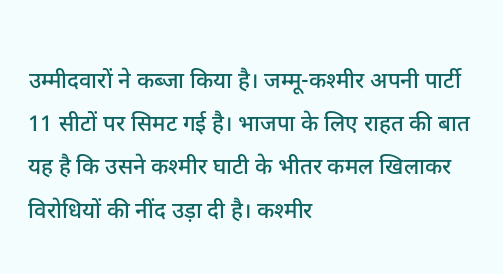उम्मीदवारों ने कब्जा किया है। जम्मू-कश्मीर अपनी पार्टी 11 सीटों पर सिमट गई है। भाजपा के लिए राहत की बात यह है कि उसने कश्मीर घाटी के भीतर कमल खिलाकर विरोधियों की नींद उड़ा दी है। कश्मीर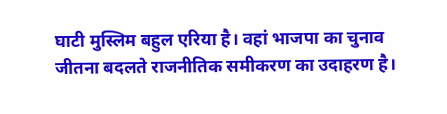घाटी मुस्लिम बहुल एरिया है। वहां भाजपा का चुनाव जीतना बदलते राजनीतिक समीकरण का उदाहरण है।